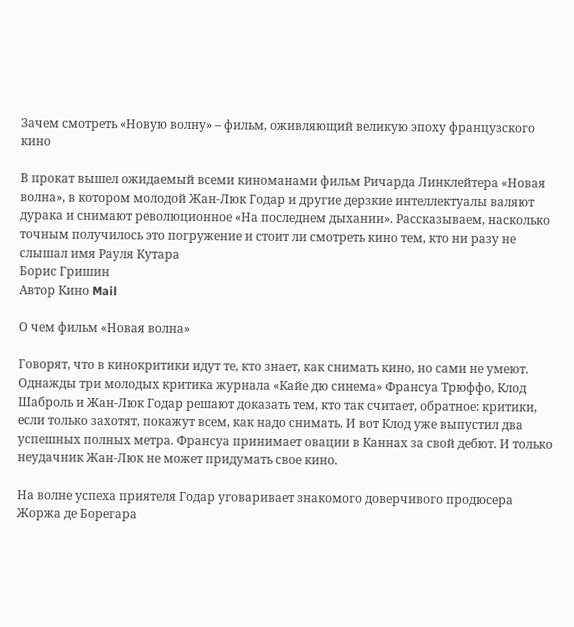Зачем смотреть «Новую волну» – фильм, оживляющий великую эпоху французского кино

В прокат вышел ожидаемый всеми киноманами фильм Ричарда Линклейтера «Новая волна», в котором молодой Жан-Люк Годар и другие дерзкие интеллектуалы валяют дурака и снимают революционное «На последнем дыхании». Рассказываем, насколько точным получилось это погружение и стоит ли смотреть кино тем, кто ни разу не слышал имя Рауля Кутара
Борис Гришин
Автор Кино Mail

О чем фильм «Новая волна»

Говорят, что в кинокритики идут те, кто знает, как снимать кино, но сами не умеют. Однажды три молодых критика журнала «Кайе дю синема» Франсуа Трюффо, Клод Шаброль и Жан-Люк Годар решают доказать тем, кто так считает, обратное: критики, если только захотят, покажут всем, как надо снимать. И вот Клод уже выпустил два успешных полных метра. Франсуа принимает овации в Каннах за свой дебют. И только неудачник Жан-Люк не может придумать свое кино.

На волне успеха приятеля Годар уговаривает знакомого доверчивого продюсера Жоржа де Борегара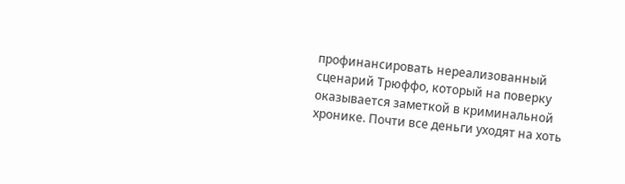профинансировать нереализованный сценарий Трюффо, который на поверку оказывается заметкой в криминальной хронике. Почти все деньги уходят на хоть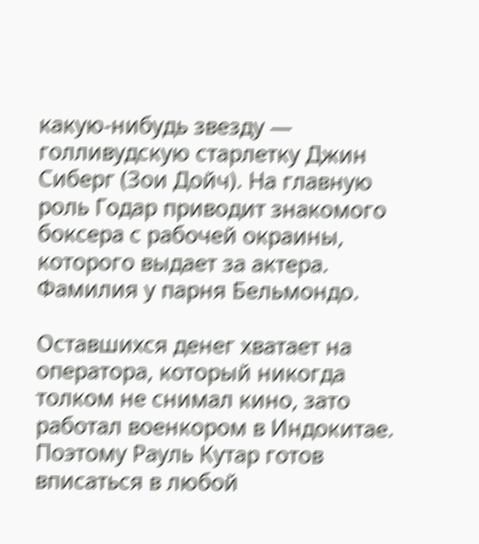какую-нибудь звезду — голливудскую старлетку Джин Сиберг (Зои Дойч). На главную роль Годар приводит знакомого боксера с рабочей окраины, которого выдает за актера. Фамилия у парня Бельмондо.

Оставшихся денег хватает на оператора, который никогда толком не снимал кино, зато работал военкором в Индокитае. Поэтому Рауль Кутар готов вписаться в любой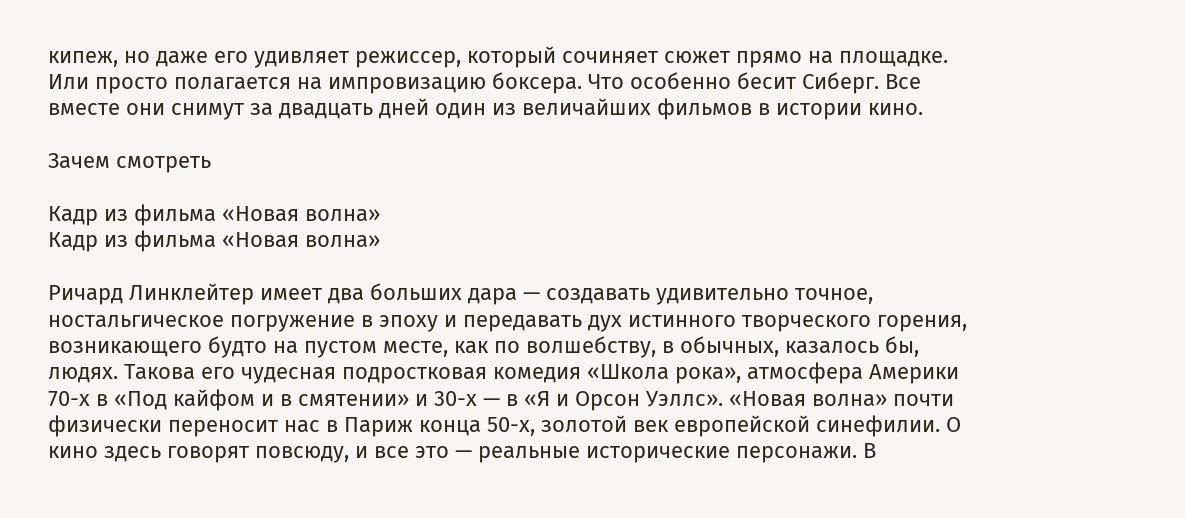кипеж, но даже его удивляет режиссер, который сочиняет сюжет прямо на площадке. Или просто полагается на импровизацию боксера. Что особенно бесит Сиберг. Все вместе они снимут за двадцать дней один из величайших фильмов в истории кино.

Зачем смотреть

Кадр из фильма «Новая волна»
Кадр из фильма «Новая волна»

Ричард Линклейтер имеет два больших дара — создавать удивительно точное, ностальгическое погружение в эпоху и передавать дух истинного творческого горения, возникающего будто на пустом месте, как по волшебству, в обычных, казалось бы, людях. Такова его чудесная подростковая комедия «Школа рока», атмосфера Америки 70-х в «Под кайфом и в смятении» и 30-х — в «Я и Орсон Уэллс». «Новая волна» почти физически переносит нас в Париж конца 50-х, золотой век европейской синефилии. О кино здесь говорят повсюду, и все это — реальные исторические персонажи. В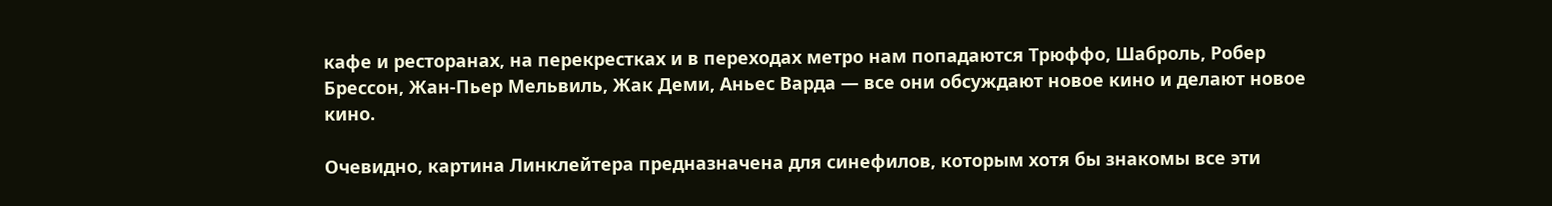кафе и ресторанах, на перекрестках и в переходах метро нам попадаются Трюффо, Шаброль, Робер Брессон, Жан-Пьер Мельвиль, Жак Деми, Аньес Варда — все они обсуждают новое кино и делают новое кино.

Очевидно, картина Линклейтера предназначена для синефилов, которым хотя бы знакомы все эти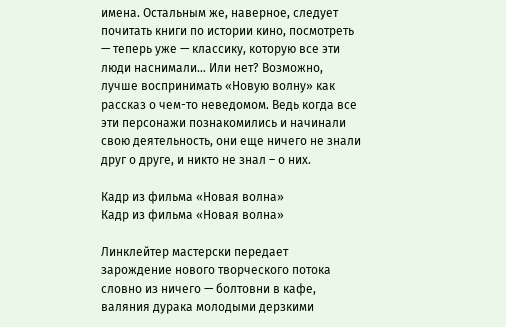имена. Остальным же, наверное, следует почитать книги по истории кино, посмотреть — теперь уже — классику, которую все эти люди наснимали… Или нет? Возможно, лучше воспринимать «Новую волну» как рассказ о чем-то неведомом. Ведь когда все эти персонажи познакомились и начинали свою деятельность, они еще ничего не знали друг о друге, и никто не знал – о них.

Кадр из фильма «Новая волна»
Кадр из фильма «Новая волна»

Линклейтер мастерски передает зарождение нового творческого потока словно из ничего — болтовни в кафе, валяния дурака молодыми дерзкими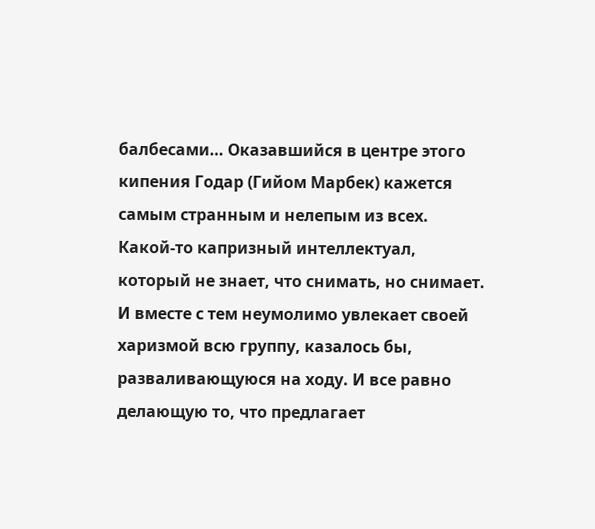балбесами… Оказавшийся в центре этого кипения Годар (Гийом Марбек) кажется самым странным и нелепым из всех. Какой-то капризный интеллектуал, который не знает, что снимать, но снимает. И вместе с тем неумолимо увлекает своей харизмой всю группу, казалось бы, разваливающуюся на ходу. И все равно делающую то, что предлагает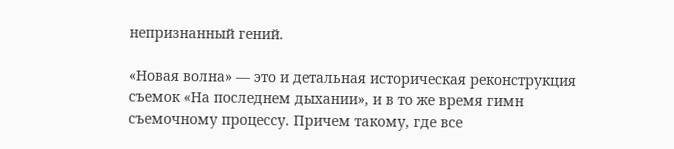непризнанный гений.

«Новая волна» — это и детальная историческая реконструкция съемок «На последнем дыхании», и в то же время гимн съемочному процессу. Причем такому, где все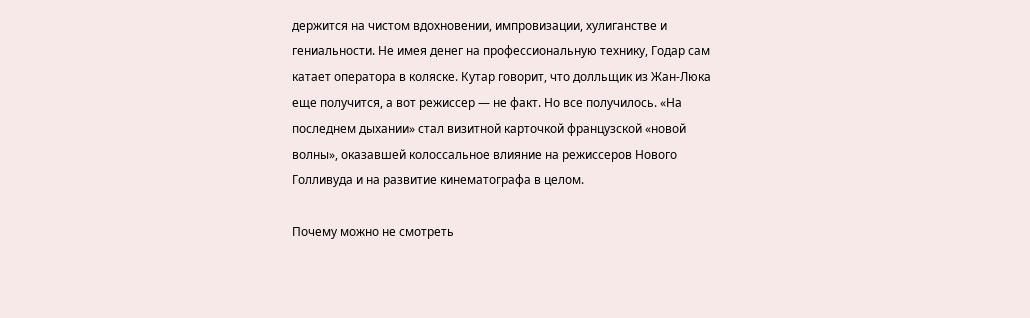держится на чистом вдохновении, импровизации, хулиганстве и гениальности. Не имея денег на профессиональную технику, Годар сам катает оператора в коляске. Кутар говорит, что долльщик из Жан-Люка еще получится, а вот режиссер — не факт. Но все получилось. «На последнем дыхании» стал визитной карточкой французской «новой волны», оказавшей колоссальное влияние на режиссеров Нового Голливуда и на развитие кинематографа в целом.

Почему можно не смотреть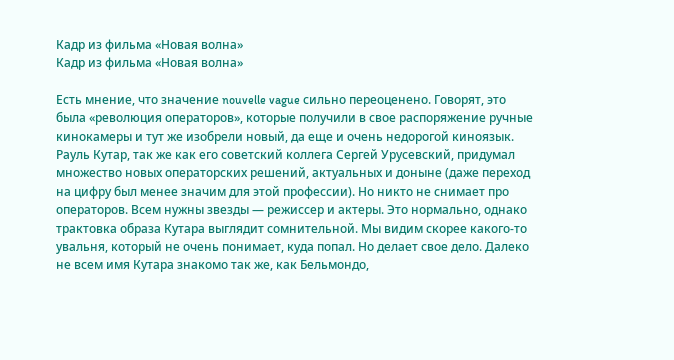Кадр из фильма «Новая волна»
Кадр из фильма «Новая волна»

Есть мнение, что значение nouvelle vague сильно переоценено. Говорят, это была «революция операторов», которые получили в свое распоряжение ручные кинокамеры и тут же изобрели новый, да еще и очень недорогой киноязык. Рауль Кутар, так же как его советский коллега Сергей Урусевский, придумал множество новых операторских решений, актуальных и доныне (даже переход на цифру был менее значим для этой профессии). Но никто не снимает про операторов. Всем нужны звезды — режиссер и актеры. Это нормально, однако трактовка образа Кутара выглядит сомнительной. Мы видим скорее какого-то увальня, который не очень понимает, куда попал. Но делает свое дело. Далеко не всем имя Кутара знакомо так же, как Бельмондо,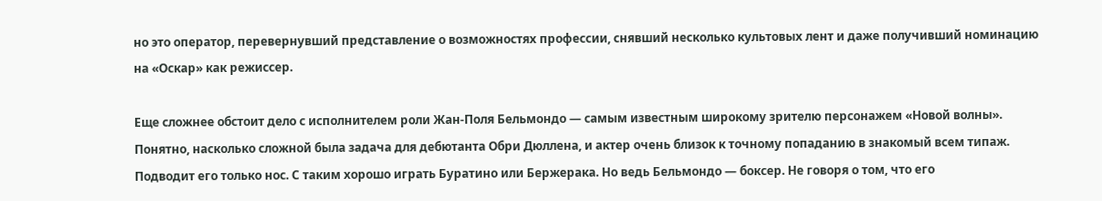но это оператор, перевернувший представление о возможностях профессии, снявший несколько культовых лент и даже получивший номинацию на «Оскар» как режиссер.

Еще сложнее обстоит дело с исполнителем роли Жан-Поля Бельмондо — самым известным широкому зрителю персонажем «Новой волны». Понятно, насколько сложной была задача для дебютанта Обри Дюллена, и актер очень близок к точному попаданию в знакомый всем типаж. Подводит его только нос. С таким хорошо играть Буратино или Бержерака. Но ведь Бельмондо — боксер. Не говоря о том, что его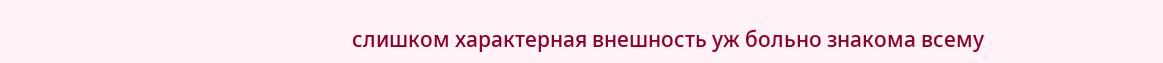слишком характерная внешность уж больно знакома всему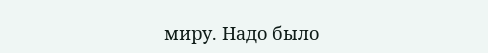миру. Надо было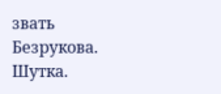звать Безрукова. Шутка.